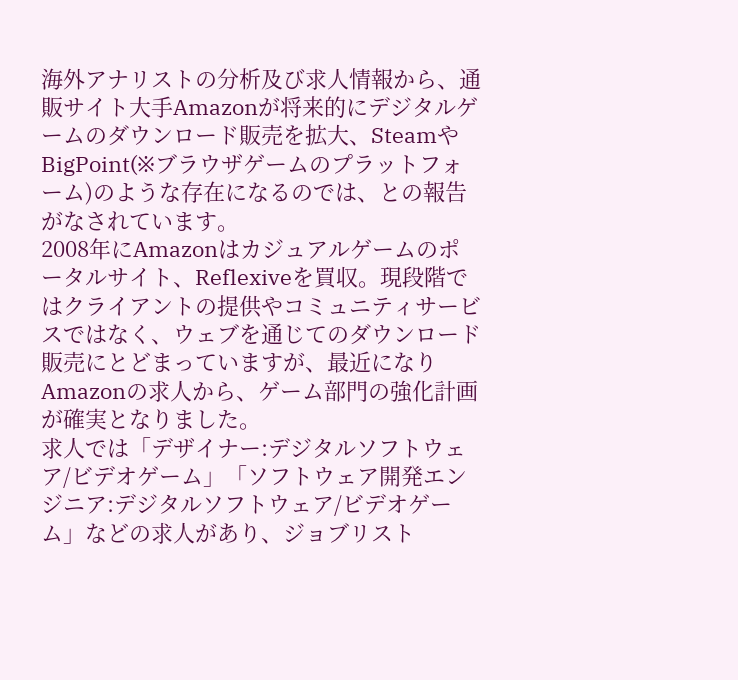海外アナリストの分析及び求人情報から、通販サイト大手Amazonが将来的にデジタルゲームのダウンロード販売を拡大、SteamやBigPoint(※ブラウザゲームのプラットフォーム)のような存在になるのでは、との報告がなされています。
2008年にAmazonはカジュアルゲームのポータルサイト、Reflexiveを買収。現段階ではクライアントの提供やコミュニティサービスではなく、ウェブを通じてのダウンロード販売にとどまっていますが、最近になりAmazonの求人から、ゲーム部門の強化計画が確実となりました。
求人では「デザイナー:デジタルソフトウェア/ビデオゲーム」「ソフトウェア開発エンジニア:デジタルソフトウェア/ビデオゲーム」などの求人があり、ジョブリスト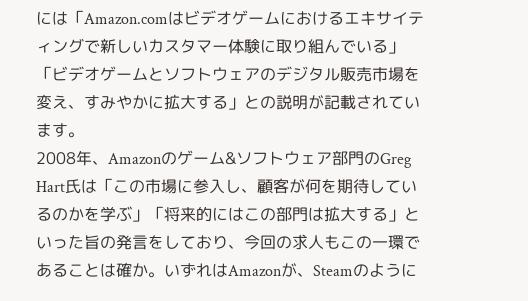には「Amazon.comはビデオゲームにおけるエキサイティングで新しいカスタマー体験に取り組んでいる」「ビデオゲームとソフトウェアのデジタル販売市場を変え、すみやかに拡大する」との説明が記載されています。
2008年、Amazonのゲーム&ソフトウェア部門のGreg Hart氏は「この市場に参入し、顧客が何を期待しているのかを学ぶ」「将来的にはこの部門は拡大する」といった旨の発言をしており、今回の求人もこの一環であることは確か。いずれはAmazonが、Steamのように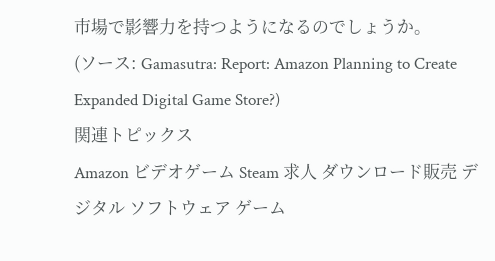市場で影響力を持つようになるのでしょうか。
(ソース: Gamasutra: Report: Amazon Planning to Create Expanded Digital Game Store?)
関連トピックス
Amazon ビデオゲーム Steam 求人 ダウンロード販売 デジタル ソフトウェア ゲーム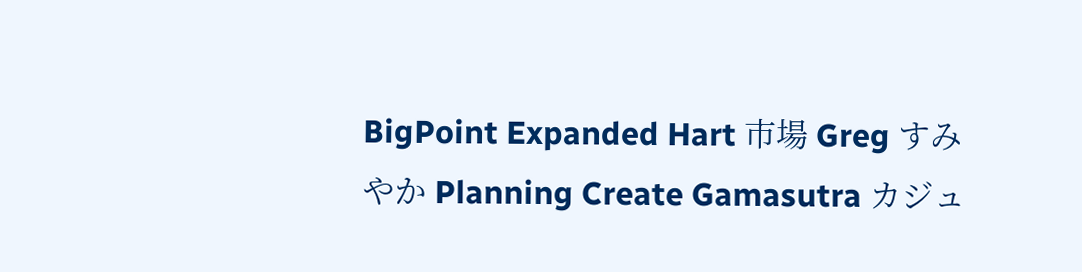BigPoint Expanded Hart 市場 Greg すみやか Planning Create Gamasutra カジュ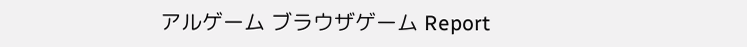アルゲーム ブラウザゲーム Report